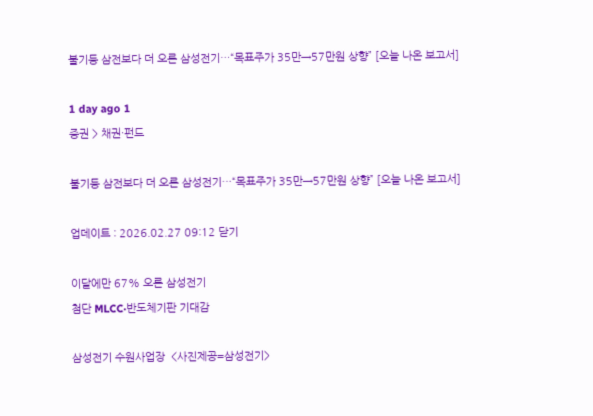불기둥 삼전보다 더 오른 삼성전기…“목표주가 35만→57만원 상향” [오늘 나온 보고서]

1 day ago 1
증권 > 채권·펀드

불기둥 삼전보다 더 오른 삼성전기…“목표주가 35만→57만원 상향” [오늘 나온 보고서]

업데이트 : 2026.02.27 09:12 닫기

이달에만 67% 오른 삼성전기
첨단 MLCC·반도체기판 기대감

삼성전기 수원사업장  <사진제공=삼성전기>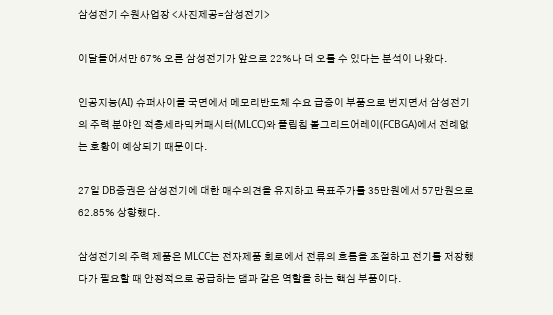삼성전기 수원사업장 <사진제공=삼성전기>

이달들어서만 67% 오른 삼성전기가 앞으로 22%나 더 오를 수 있다는 분석이 나왔다.

인공지능(AI) 슈퍼사이클 국면에서 메모리반도체 수요 급증이 부품으로 번지면서 삼성전기의 주력 분야인 적층세라믹커패시터(MLCC)와 플립칩 볼그리드어레이(FCBGA)에서 전례없는 호황이 예상되기 때문이다.

27일 DB증권은 삼성전기에 대한 매수의견을 유지하고 목표주가를 35만원에서 57만원으로 62.85% 상향했다.

삼성전기의 주력 제품은 MLCC는 전자제품 회로에서 전류의 흐름을 조절하고 전기를 저장했다가 필요할 때 안정적으로 공급하는 댐과 같은 역할을 하는 핵심 부품이다.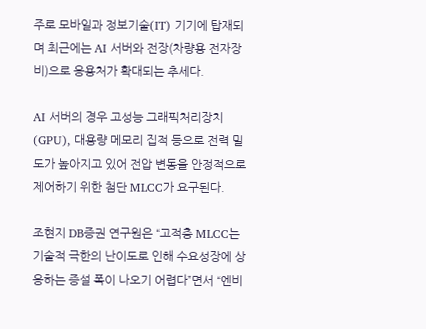주로 모바일과 정보기술(IT) 기기에 탑재되며 최근에는 AI 서버와 전장(차량용 전자장비)으로 응용처가 확대되는 추세다.

AI 서버의 경우 고성능 그래픽처리장치(GPU), 대용량 메모리 집적 등으로 전력 밀도가 높아지고 있어 전압 변동을 안정적으로 제어하기 위한 첨단 MLCC가 요구된다.

조현지 DB증권 연구원은 “고적층 MLCC는 기술적 극한의 난이도로 인해 수요성장에 상응하는 증설 폭이 나오기 어렵다”면서 “엔비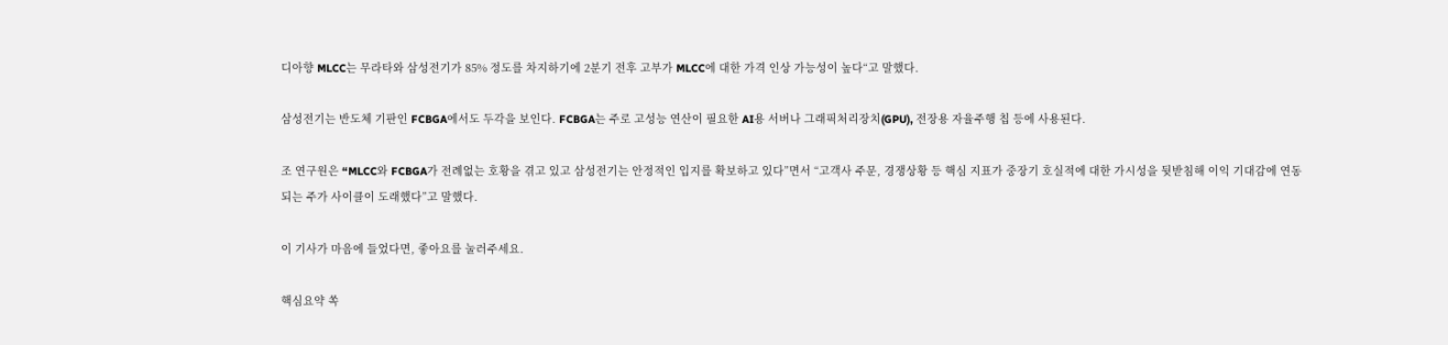디아향 MLCC는 무라타와 삼성전기가 85% 정도를 차지하기에 2분기 전후 고부가 MLCC에 대한 가격 인상 가능성이 높다“고 말했다.

삼성전기는 반도체 기판인 FCBGA에서도 두각을 보인다. FCBGA는 주로 고성능 연산이 필요한 AI용 서버나 그래픽처리장치(GPU), 전장용 자율주행 칩 등에 사용된다.

조 연구원은 “MLCC와 FCBGA가 전례없는 호황을 겪고 있고 삼성전기는 안정적인 입지를 확보하고 있다”면서 “고객사 주문, 경쟁상황 등 핵심 지표가 중장기 호실적에 대한 가시성을 뒷받침해 이익 기대감에 연동되는 주가 사이클이 도래했다”고 말했다.

이 기사가 마음에 들었다면, 좋아요를 눌러주세요.

핵심요약 쏙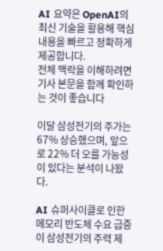AI 요약은 OpenAI의 최신 기술을 활용해 핵심 내용을 빠르고 정확하게 제공합니다.
전체 맥락을 이해하려면 기사 본문을 함께 확인하는 것이 좋습니다

이달 삼성전기의 주가는 67% 상승했으며, 앞으로 22% 더 오를 가능성이 있다는 분석이 나왔다.

AI 슈퍼사이클로 인한 메모리 반도체 수요 급증이 삼성전기의 주력 제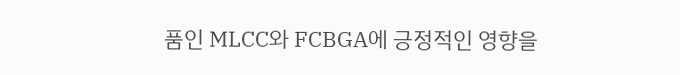품인 MLCC와 FCBGA에 긍정적인 영향을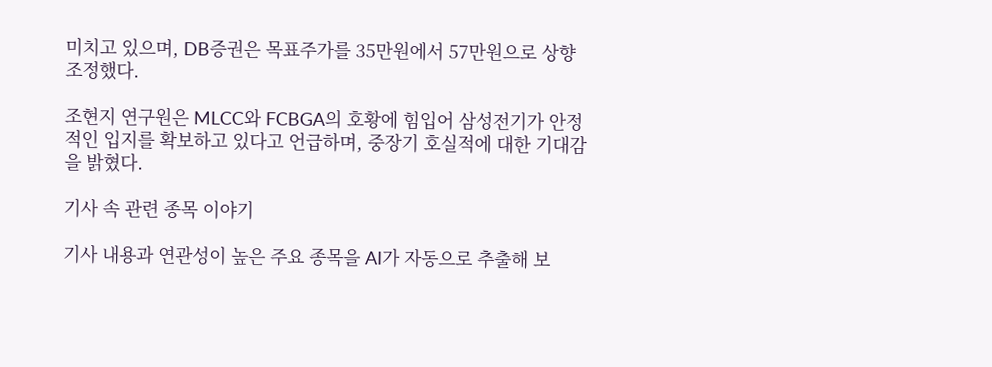미치고 있으며, DB증권은 목표주가를 35만원에서 57만원으로 상향 조정했다.

조현지 연구원은 MLCC와 FCBGA의 호황에 힘입어 삼성전기가 안정적인 입지를 확보하고 있다고 언급하며, 중장기 호실적에 대한 기대감을 밝혔다.

기사 속 관련 종목 이야기

기사 내용과 연관성이 높은 주요 종목을 AI가 자동으로 추출해 보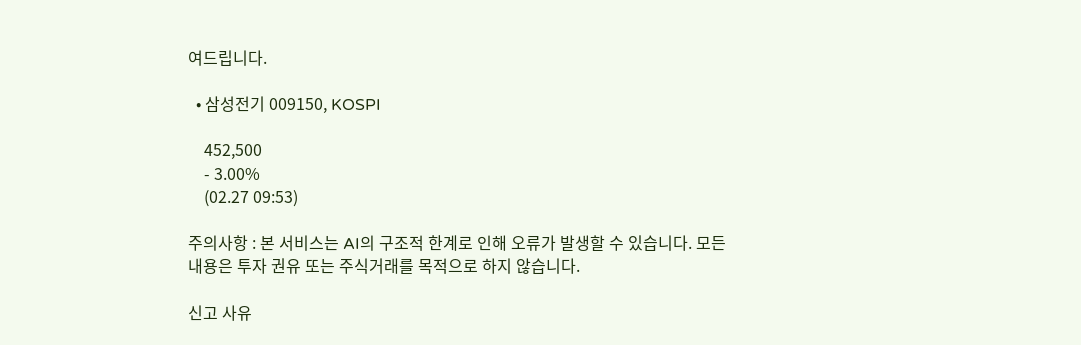여드립니다.

  • 삼성전기 009150, KOSPI

    452,500
    - 3.00%
    (02.27 09:53)

주의사항 : 본 서비스는 AI의 구조적 한계로 인해 오류가 발생할 수 있습니다. 모든 내용은 투자 권유 또는 주식거래를 목적으로 하지 않습니다.

신고 사유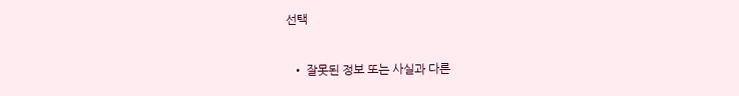선택

  • 잘못된 정보 또는 사실과 다른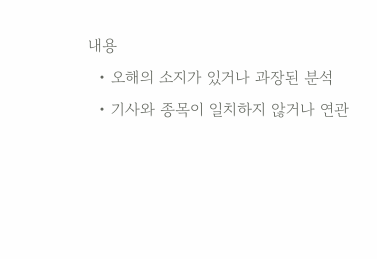내용
  • 오해의 소지가 있거나 과장된 분석
  • 기사와 종목이 일치하지 않거나 연관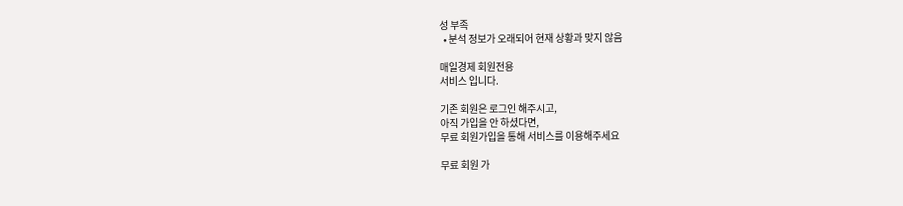성 부족
  • 분석 정보가 오래되어 현재 상황과 맞지 않음

매일경제 회원전용
서비스 입니다.

기존 회원은 로그인 해주시고,
아직 가입을 안 하셨다면,
무료 회원가입을 통해 서비스를 이용해주세요

무료 회원 가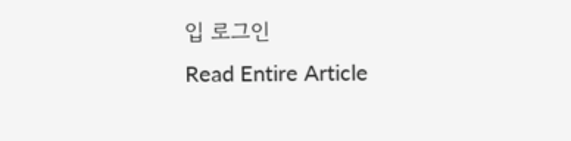입 로그인
Read Entire Article